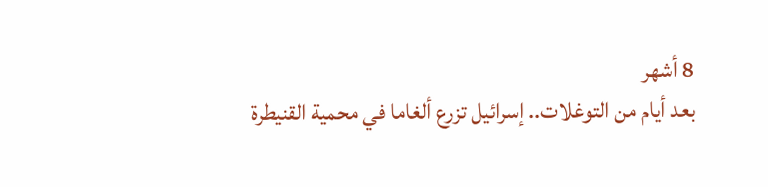8 أشهر
بعد أيام من التوغلات.. إسرائيل تزرع ألغاما في محمية القنيطرة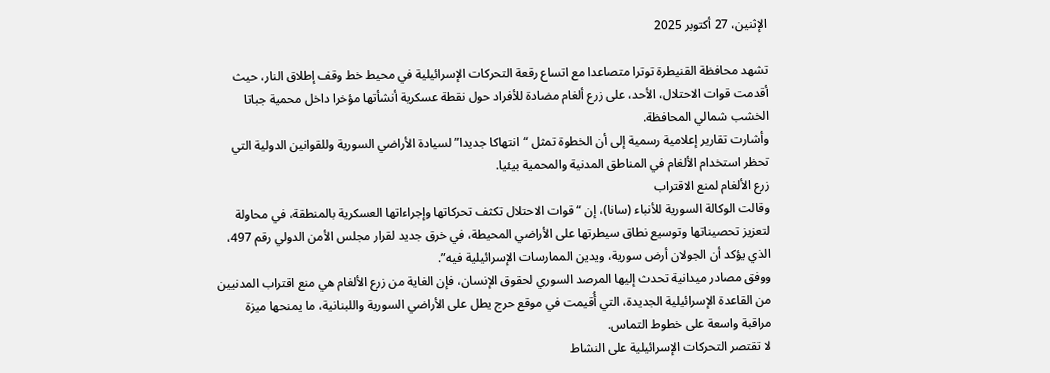الإثنين، 27 أكتوبر 2025

تشهد محافظة القنيطرة توترا متصاعدا مع اتساع رقعة التحركات الإسرائيلية في محيط خط وقف إطلاق النار، حيث أقدمت قوات الاحتلال، الأحد، على زرع ألغام مضادة للأفراد حول نقطة عسكرية أنشأتها مؤخرا داخل محمية جباتا الخشب شمالي المحافظة.
وأشارت تقارير إعلامية رسمية إلى أن الخطوة تمثل “انتهاكا جديدا” لسيادة الأراضي السورية وللقوانين الدولية التي تحظر استخدام الألغام في المناطق المدنية والمحمية بيئيا.
زرع الألغام لمنع الاقتراب
وقالت الوكالة السورية للأنباء (سانا)، إن “قوات الاحتلال تكثف تحركاتها وإجراءاتها العسكرية بالمنطقة، في محاولة لتعزيز تحصيناتها وتوسيع نطاق سيطرتها على الأراضي المحيطة، في خرق جديد لقرار مجلس الأمن الدولي رقم 497، الذي يؤكد أن الجولان أرض سورية، ويدين الممارسات الإسرائيلية فيه”.
ووفق مصادر ميدانية تحدث إليها المرصد السوري لحقوق الإنسان، فإن الغاية من زرع الألغام هي منع اقتراب المدنيين من القاعدة الإسرائيلية الجديدة، التي أُقيمت في موقع حرج يطل على الأراضي السورية واللبنانية، ما يمنحها ميزة مراقبة واسعة على خطوط التماس.
لا تقتصر التحركات الإسرائيلية على النشاط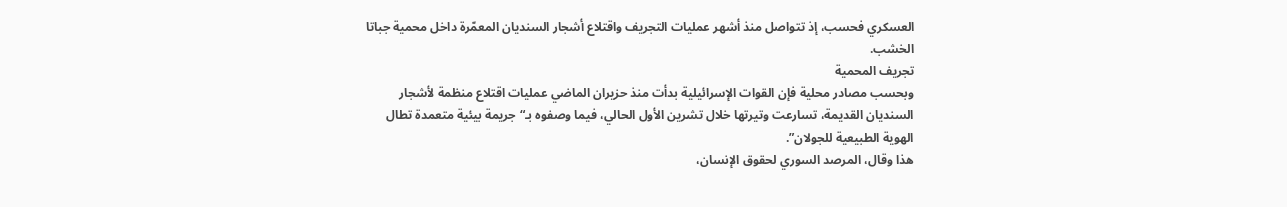العسكري فحسب، إذ تتواصل منذ أشهر عمليات التجريف واقتلاع أشجار السنديان المعمّرة داخل محمية جباتا الخشب.
تجريف المحمية
وبحسب مصادر محلية فإن القوات الإسرائيلية بدأت منذ حزيران الماضي عمليات اقتلاع منظمة لأشجار السنديان القديمة، تسارعت وتيرتها خلال تشرين الأول الحالي، فيما وصفوه بـ“جريمة بيئية متعمدة تطال الهوية الطبيعية للجولان”.
هذا وقال، المرصد السوري لحقوق الإنسان،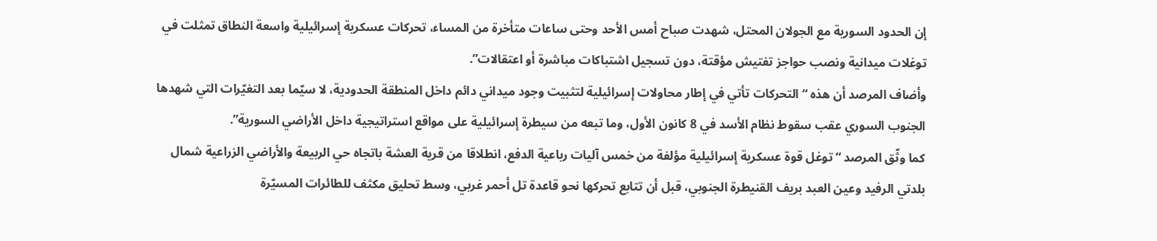إن الحدود السورية مع الجولان المحتل، شهدت صباح أمس الأحد وحتى ساعات متأخرة من المساء، تحركات عسكرية إسرائيلية واسعة النطاق تمثلت في توغلات ميدانية ونصب حواجز تفتيش مؤقتة، دون تسجيل اشتباكات مباشرة أو اعتقالات”.
وأضاف المرصد أن هذه “التحركات تأتي في إطار محاولات إسرائيلية لتثبيت وجود ميداني دائم داخل المنطقة الحدودية، لا سيّما بعد التغيّرات التي شهدها الجنوب السوري عقب سقوط نظام الأسد في 8 كانون الأول، وما تبعه من سيطرة إسرائيلية على مواقع استراتيجية داخل الأراضي السورية”.
كما وثّق المرصد “توغل قوة عسكرية إسرائيلية مؤلفة من خمس آليات رباعية الدفع، انطلاقا من قرية العشة باتجاه حي الربيعة والأراضي الزراعية شمال بلدتي الرفيد وعين العبد بريف القنيطرة الجنوبي، قبل أن تتابع تحركها نحو قاعدة تل أحمر غربي، وسط تحليق مكثف للطائرات المسيّرة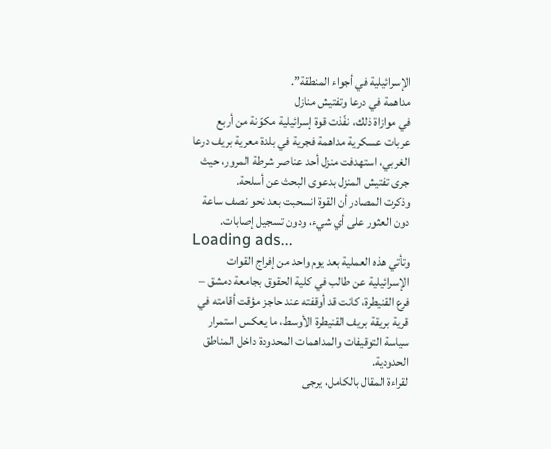الإسرائيلية في أجواء المنطقة”.
مداهمة في درعا وتفتيش منازل
في موازاة ذلك، نفّذت قوة إسرائيلية مكوّنة من أربع عربات عسكرية مداهمة فجرية في بلدة معرية بريف درعا الغربي، استهدفت منزل أحد عناصر شرطة المرور، حيث جرى تفتيش المنزل بدعوى البحث عن أسلحة.
وذكرت المصادر أن القوة انسحبت بعد نحو نصف ساعة دون العثور على أي شيء، ودون تسجيل إصابات.
Loading ads...
وتأتي هذه العملية بعد يوم واحد من إفراج القوات الإسرائيلية عن طالب في كلية الحقوق بجامعة دمشق – فرع القنيطرة، كانت قد أوقفته عند حاجز مؤقت أقامته في قرية بريقة بريف القنيطرة الأوسط، ما يعكس استمرار سياسة التوقيفات والمداهمات المحدودة داخل المناطق الحدودية.
لقراءة المقال بالكامل، يرجى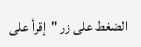الضغط على زر "إقرأ على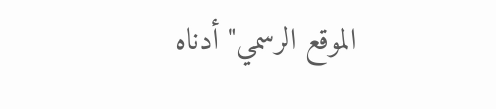الموقع الرسمي" أدناه